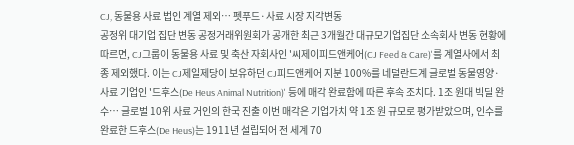CJ, 동물용 사료 법인 계열 제외… 펫푸드·사료 시장 지각변동
공정위 대기업 집단 변동 공정거래위원회가 공개한 최근 3개월간 대규모기업집단 소속회사 변동 현황에 따르면, CJ그룹이 동물용 사료 및 축산 자회사인 '씨제이피드앤케어(CJ Feed & Care)'를 계열사에서 최종 제외했다. 이는 CJ제일제당이 보유하던 CJ피드앤케어 지분 100%를 네덜란드계 글로벌 동물영양·사료 기업인 '드후스(De Heus Animal Nutrition)' 등에 매각 완료함에 따른 후속 조치다. 1조 원대 빅딜 완수… 글로벌 10위 사료 거인의 한국 진출 이번 매각은 기업가치 약 1조 원 규모로 평가받았으며, 인수를 완료한 드후스(De Heus)는 1911년 설립되어 전 세계 70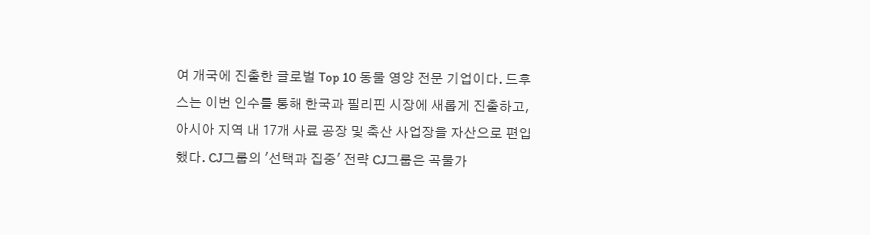여 개국에 진출한 글로벌 Top 10 동물 영양 전문 기업이다. 드후스는 이번 인수를 통해 한국과 필리핀 시장에 새롭게 진출하고, 아시아 지역 내 17개 사료 공장 및 축산 사업장을 자산으로 편입했다. CJ그룹의 '선택과 집중' 전략 CJ그룹은 곡물가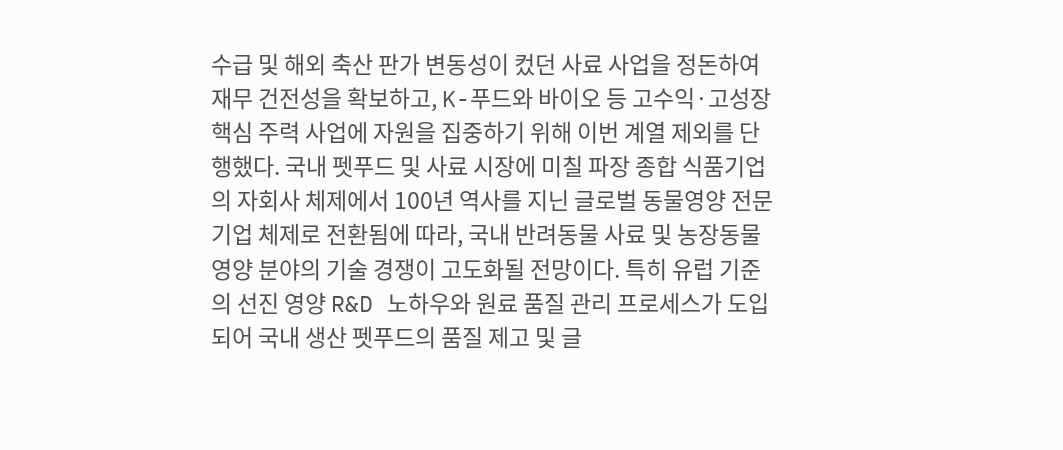수급 및 해외 축산 판가 변동성이 컸던 사료 사업을 정돈하여 재무 건전성을 확보하고, K-푸드와 바이오 등 고수익·고성장 핵심 주력 사업에 자원을 집중하기 위해 이번 계열 제외를 단행했다. 국내 펫푸드 및 사료 시장에 미칠 파장 종합 식품기업의 자회사 체제에서 100년 역사를 지닌 글로벌 동물영양 전문 기업 체제로 전환됨에 따라, 국내 반려동물 사료 및 농장동물 영양 분야의 기술 경쟁이 고도화될 전망이다. 특히 유럽 기준의 선진 영양 R&D 노하우와 원료 품질 관리 프로세스가 도입되어 국내 생산 펫푸드의 품질 제고 및 글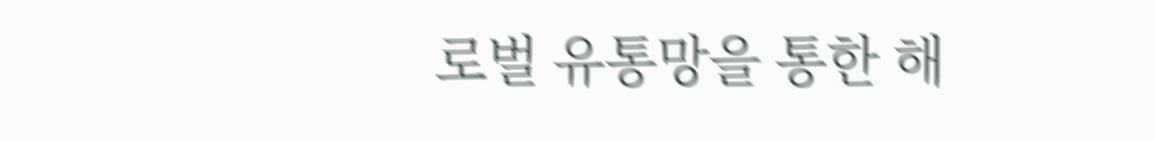로벌 유통망을 통한 해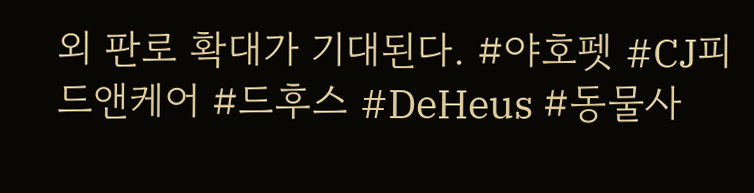외 판로 확대가 기대된다. #야호펫 #CJ피드앤케어 #드후스 #DeHeus #동물사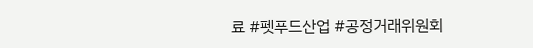료 #펫푸드산업 #공정거래위원회